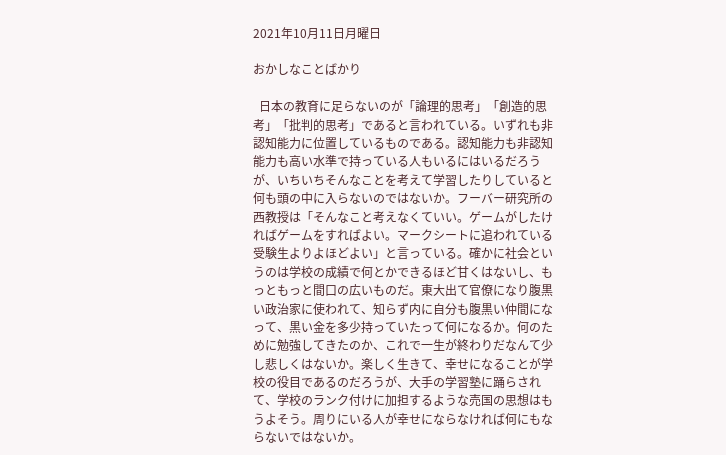2021年10月11日月曜日

おかしなことばかり

  日本の教育に足らないのが「論理的思考」「創造的思考」「批判的思考」であると言われている。いずれも非認知能力に位置しているものである。認知能力も非認知能力も高い水準で持っている人もいるにはいるだろうが、いちいちそんなことを考えて学習したりしていると何も頭の中に入らないのではないか。フーバー研究所の西教授は「そんなこと考えなくていい。ゲームがしたければゲームをすればよい。マークシートに追われている受験生よりよほどよい」と言っている。確かに社会というのは学校の成績で何とかできるほど甘くはないし、もっともっと間口の広いものだ。東大出て官僚になり腹黒い政治家に使われて、知らず内に自分も腹黒い仲間になって、黒い金を多少持っていたって何になるか。何のために勉強してきたのか、これで一生が終わりだなんて少し悲しくはないか。楽しく生きて、幸せになることが学校の役目であるのだろうが、大手の学習塾に踊らされて、学校のランク付けに加担するような売国の思想はもうよそう。周りにいる人が幸せにならなければ何にもならないではないか。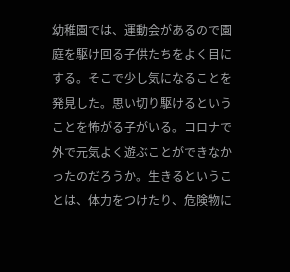幼稚園では、運動会があるので園庭を駆け回る子供たちをよく目にする。そこで少し気になることを発見した。思い切り駆けるということを怖がる子がいる。コロナで外で元気よく遊ぶことができなかったのだろうか。生きるということは、体力をつけたり、危険物に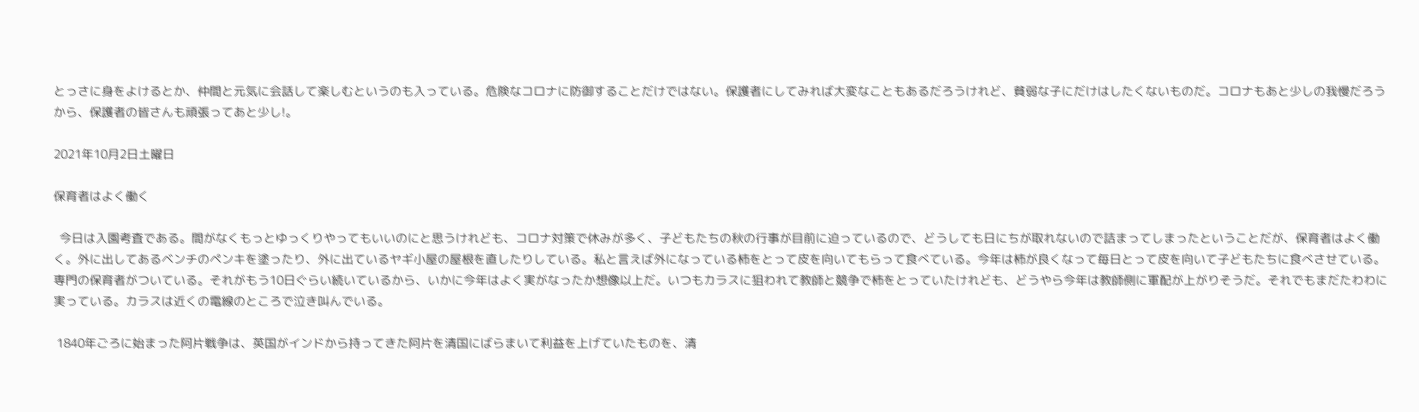とっさに身をよけるとか、仲間と元気に会話して楽しむというのも入っている。危険なコロナに防御することだけではない。保護者にしてみれば大変なこともあるだろうけれど、貧弱な子にだけはしたくないものだ。コロナもあと少しの我慢だろうから、保護者の皆さんも頑張ってあと少し!。

2021年10月2日土曜日

保育者はよく働く

  今日は入園考査である。間がなくもっとゆっくりやってもいいのにと思うけれども、コロナ対策で休みが多く、子どもたちの秋の行事が目前に迫っているので、どうしても日にちが取れないので詰まってしまったということだが、保育者はよく働く。外に出してあるベンチのペンキを塗ったり、外に出ているヤギ小屋の屋根を直したりしている。私と言えば外になっている柿をとって皮を向いてもらって食べている。今年は柿が良くなって毎日とって皮を向いて子どもたちに食べさせている。専門の保育者がついている。それがもう10日ぐらい続いているから、いかに今年はよく実がなったか想像以上だ。いつもカラスに狙われて教師と競争で柿をとっていたけれども、どうやら今年は教師側に軍配が上がりそうだ。それでもまだたわわに実っている。カラスは近くの電線のところで泣き叫んでいる。

 1840年ごろに始まった阿片戦争は、英国がインドから持ってきた阿片を清国にばらまいて利益を上げていたものを、清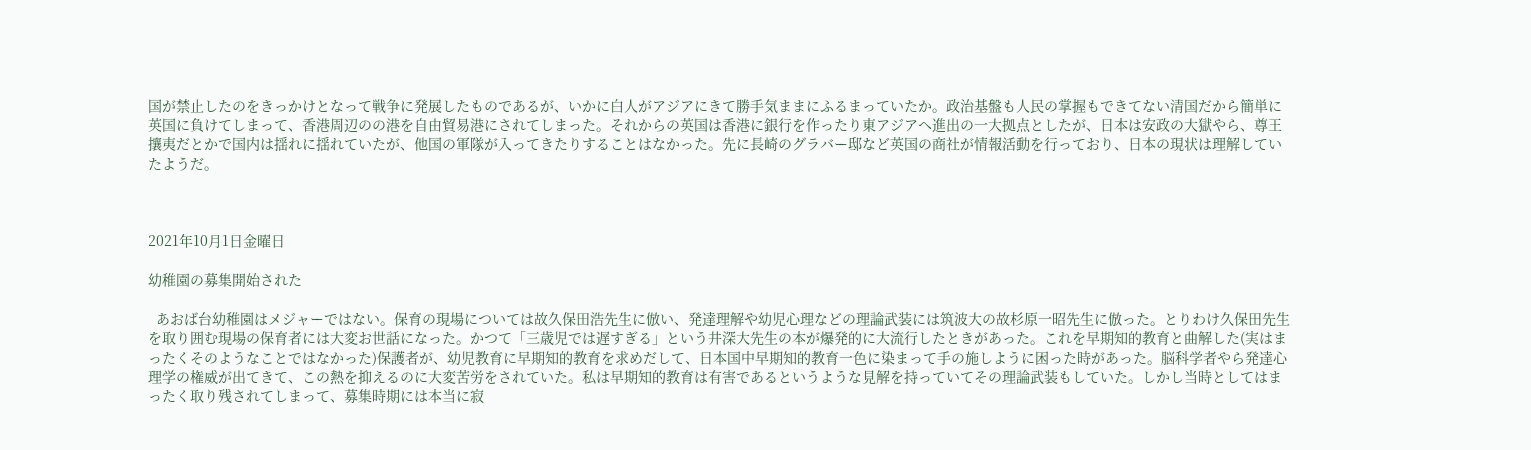国が禁止したのをきっかけとなって戦争に発展したものであるが、いかに白人がアジアにきて勝手気ままにふるまっていたか。政治基盤も人民の掌握もできてない清国だから簡単に英国に負けてしまって、香港周辺のの港を自由貿易港にされてしまった。それからの英国は香港に銀行を作ったり東アジアへ進出の一大拠点としたが、日本は安政の大獄やら、尊王攘夷だとかで国内は揺れに揺れていたが、他国の軍隊が入ってきたりすることはなかった。先に長崎のグラバー邸など英国の商社が情報活動を行っており、日本の現状は理解していたようだ。



2021年10月1日金曜日

幼稚園の募集開始された

  あおば台幼稚園はメジャーではない。保育の現場については故久保田浩先生に倣い、発達理解や幼児心理などの理論武装には筑波大の故杉原一昭先生に倣った。とりわけ久保田先生を取り囲む現場の保育者には大変お世話になった。かつて「三歳児では遅すぎる」という井深大先生の本が爆発的に大流行したときがあった。これを早期知的教育と曲解した(実はまったくそのようなことではなかった)保護者が、幼児教育に早期知的教育を求めだして、日本国中早期知的教育一色に染まって手の施しように困った時があった。脳科学者やら発達心理学の権威が出てきて、この熱を抑えるのに大変苦労をされていた。私は早期知的教育は有害であるというような見解を持っていてその理論武装もしていた。しかし当時としてはまったく取り残されてしまって、募集時期には本当に寂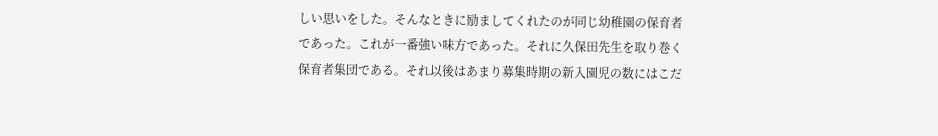しい思いをした。そんなときに励ましてくれたのが同じ幼稚園の保育者であった。これが一番強い味方であった。それに久保田先生を取り巻く保育者集団である。それ以後はあまり募集時期の新入園児の数にはこだ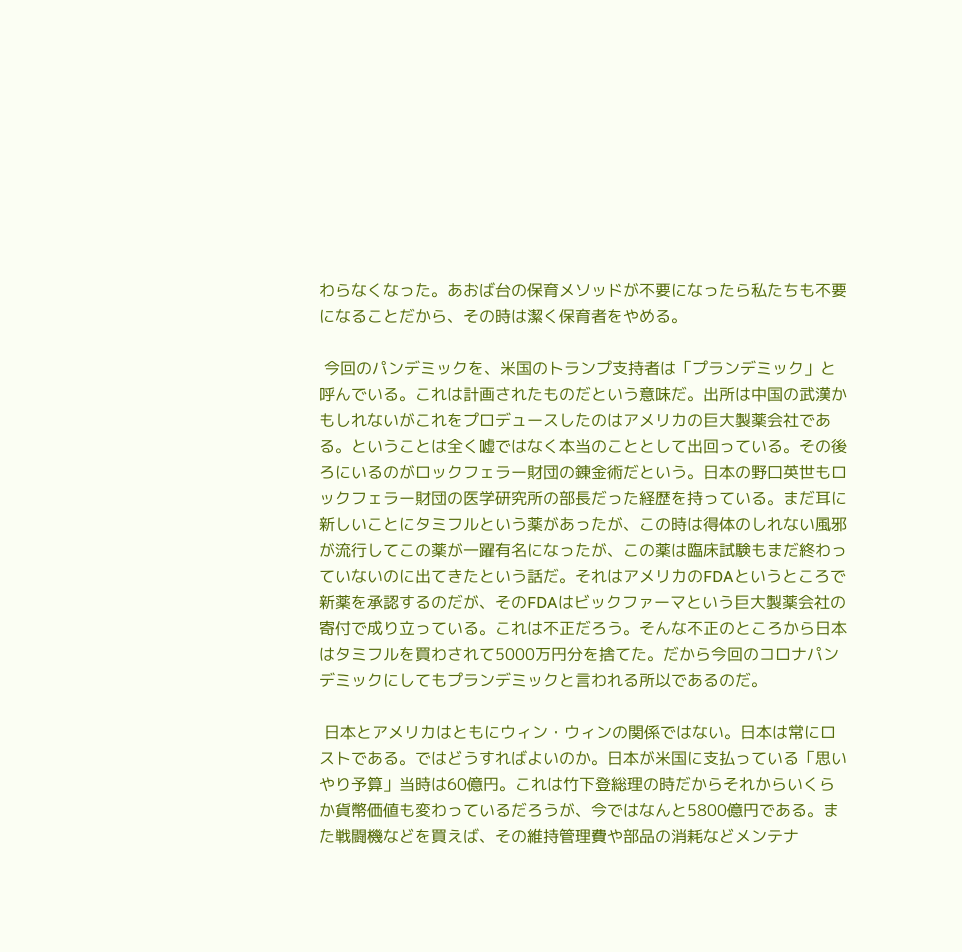わらなくなった。あおば台の保育メソッドが不要になったら私たちも不要になることだから、その時は潔く保育者をやめる。

 今回のパンデミックを、米国のトランプ支持者は「プランデミック」と呼んでいる。これは計画されたものだという意味だ。出所は中国の武漢かもしれないがこれをプロデュースしたのはアメリカの巨大製薬会社である。ということは全く嘘ではなく本当のこととして出回っている。その後ろにいるのがロックフェラー財団の錬金術だという。日本の野口英世もロックフェラー財団の医学研究所の部長だった経歴を持っている。まだ耳に新しいことにタミフルという薬があったが、この時は得体のしれない風邪が流行してこの薬が一躍有名になったが、この薬は臨床試験もまだ終わっていないのに出てきたという話だ。それはアメリカのFDAというところで新薬を承認するのだが、そのFDAはビックファーマという巨大製薬会社の寄付で成り立っている。これは不正だろう。そんな不正のところから日本はタミフルを買わされて5000万円分を捨てた。だから今回のコロナパンデミックにしてもプランデミックと言われる所以であるのだ。

 日本とアメリカはともにウィン・ウィンの関係ではない。日本は常にロストである。ではどうすればよいのか。日本が米国に支払っている「思いやり予算」当時は60億円。これは竹下登総理の時だからそれからいくらか貨幣価値も変わっているだろうが、今ではなんと5800億円である。また戦闘機などを買えば、その維持管理費や部品の消耗などメンテナ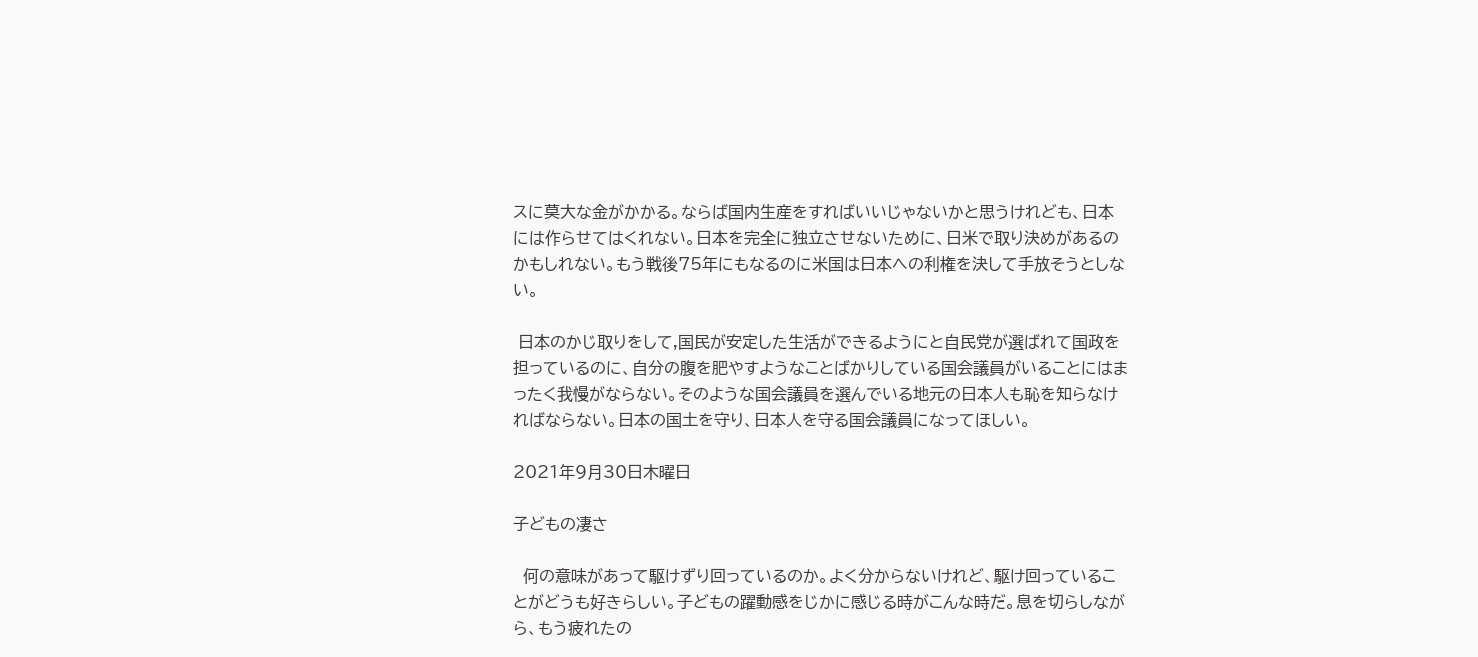スに莫大な金がかかる。ならば国内生産をすればいいじゃないかと思うけれども、日本には作らせてはくれない。日本を完全に独立させないために、日米で取り決めがあるのかもしれない。もう戦後75年にもなるのに米国は日本への利権を決して手放そうとしない。

 日本のかじ取りをして,国民が安定した生活ができるようにと自民党が選ばれて国政を担っているのに、自分の腹を肥やすようなことばかりしている国会議員がいることにはまったく我慢がならない。そのような国会議員を選んでいる地元の日本人も恥を知らなければならない。日本の国土を守り、日本人を守る国会議員になってほしい。

2021年9月30日木曜日

子どもの凄さ

  何の意味があって駆けずり回っているのか。よく分からないけれど、駆け回っていることがどうも好きらしい。子どもの躍動感をじかに感じる時がこんな時だ。息を切らしながら、もう疲れたの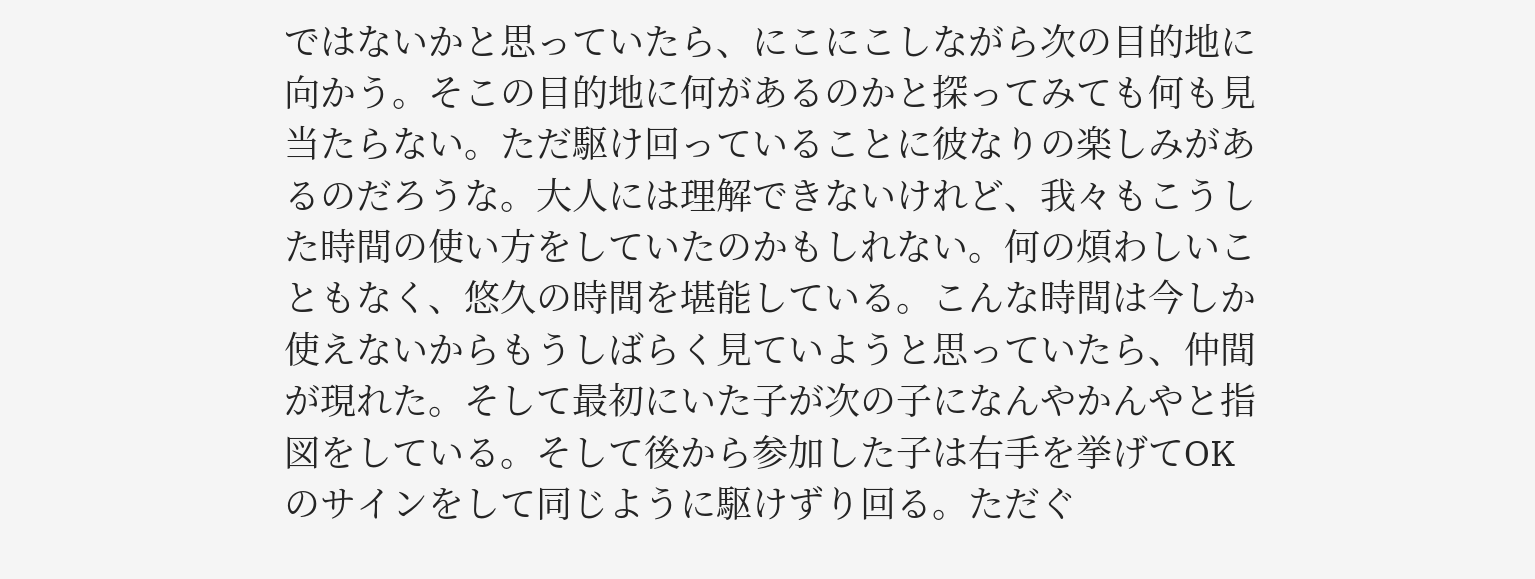ではないかと思っていたら、にこにこしながら次の目的地に向かう。そこの目的地に何があるのかと探ってみても何も見当たらない。ただ駆け回っていることに彼なりの楽しみがあるのだろうな。大人には理解できないけれど、我々もこうした時間の使い方をしていたのかもしれない。何の煩わしいこともなく、悠久の時間を堪能している。こんな時間は今しか使えないからもうしばらく見ていようと思っていたら、仲間が現れた。そして最初にいた子が次の子になんやかんやと指図をしている。そして後から参加した子は右手を挙げてOKのサインをして同じように駆けずり回る。ただぐ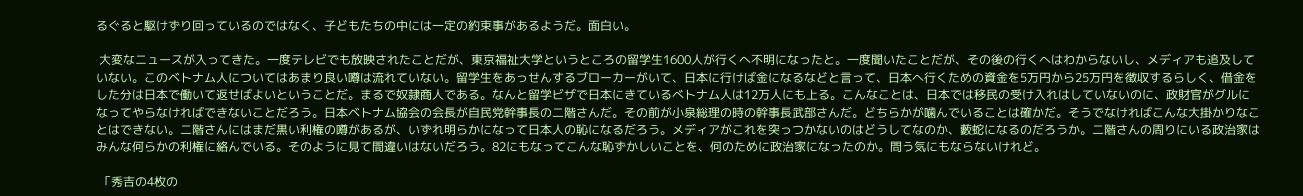るぐると駆けずり回っているのではなく、子どもたちの中には一定の約束事があるようだ。面白い。

 大変なニュースが入ってきた。一度テレビでも放映されたことだが、東京福祉大学というところの留学生1600人が行くへ不明になったと。一度聞いたことだが、その後の行くへはわからないし、メディアも追及していない。このベトナム人についてはあまり良い噂は流れていない。留学生をあっせんするブローカーがいて、日本に行けば金になるなどと言って、日本へ行くための資金を5万円から25万円を徴収するらしく、借金をした分は日本で働いて返せばよいということだ。まるで奴隷商人である。なんと留学ビザで日本にきているべトナム人は12万人にも上る。こんなことは、日本では移民の受け入れはしていないのに、政財官がグルになってやらなければできないことだろう。日本ベトナム協会の会長が自民党幹事長の二階さんだ。その前が小泉総理の時の幹事長武部さんだ。どちらかが噛んでいることは確かだ。そうでなければこんな大掛かりなことはできない。二階さんにはまだ黒い利権の噂があるが、いずれ明らかになって日本人の恥になるだろう。メディアがこれを突っつかないのはどうしてなのか、藪蛇になるのだろうか。二階さんの周りにいる政治家はみんな何らかの利権に絡んでいる。そのように見て間違いはないだろう。82にもなってこんな恥ずかしいことを、何のために政治家になったのか。問う気にもならないけれど。

 「秀吉の4枚の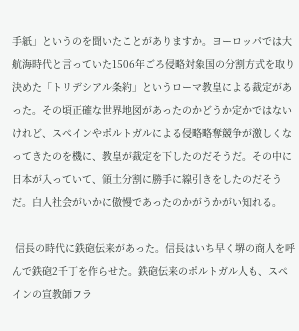手紙」というのを聞いたことがありますか。ヨーロッパでは大航海時代と言っていた1506年ごろ侵略対象国の分割方式を取り決めた「トリデシアル条約」というローマ教皇による裁定があった。その頃正確な世界地図があったのかどうか定かではないけれど、スペインやポルトガルによる侵略略奪競争が激しくなってきたのを機に、教皇が裁定を下したのだそうだ。その中に日本が入っていて、領土分割に勝手に線引きをしたのだそうだ。白人社会がいかに傲慢であったのかがうかがい知れる。

 信長の時代に鉄砲伝来があった。信長はいち早く堺の商人を呼んで鉄砲2千丁を作らせた。鉄砲伝来のポルトガル人も、スペインの宣教師フラ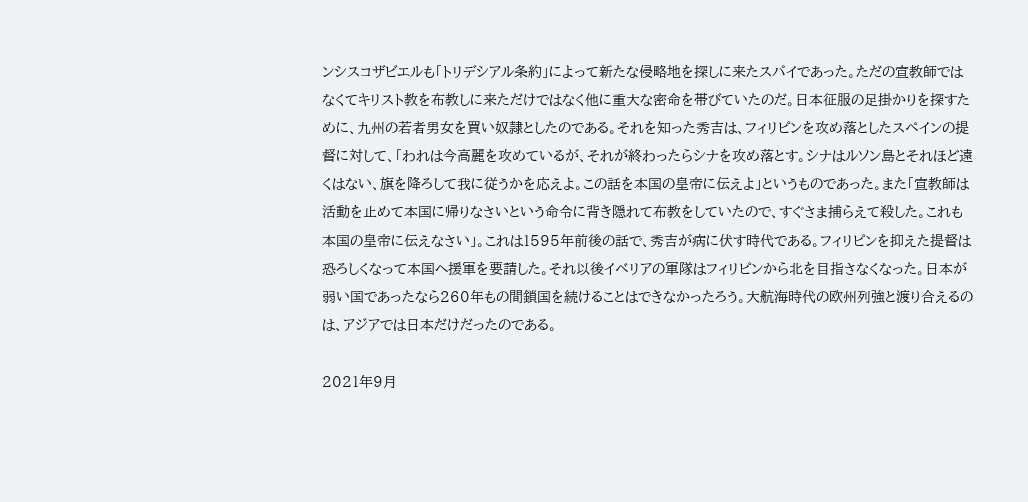ンシスコザビエルも「トリデシアル条約」によって新たな侵略地を探しに来たスパイであった。ただの宣教師ではなくてキリスト教を布教しに来ただけではなく他に重大な密命を帯びていたのだ。日本征服の足掛かりを探すために、九州の若者男女を買い奴隷としたのである。それを知った秀吉は、フィリピンを攻め落としたスペインの提督に対して、「われは今高麗を攻めているが、それが終わったらシナを攻め落とす。シナはルソン島とそれほど遠くはない、旗を降ろして我に従うかを応えよ。この話を本国の皇帝に伝えよ」というものであった。また「宣教師は活動を止めて本国に帰りなさいという命令に背き隠れて布教をしていたので、すぐさま捕らえて殺した。これも本国の皇帝に伝えなさい」。これは1595年前後の話で、秀吉が病に伏す時代である。フィリピンを抑えた提督は恐ろしくなって本国へ援軍を要請した。それ以後イベリアの軍隊はフィリピンから北を目指さなくなった。日本が弱い国であったなら260年もの間鎖国を続けることはできなかったろう。大航海時代の欧州列強と渡り合えるのは、アジアでは日本だけだったのである。

2021年9月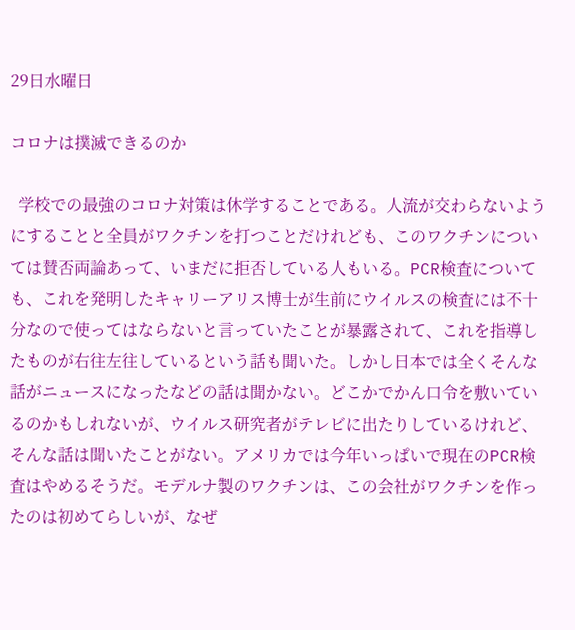29日水曜日

コロナは撲滅できるのか

  学校での最強のコロナ対策は休学することである。人流が交わらないようにすることと全員がワクチンを打つことだけれども、このワクチンについては賛否両論あって、いまだに拒否している人もいる。PCR検査についても、これを発明したキャリーアリス博士が生前にウイルスの検査には不十分なので使ってはならないと言っていたことが暴露されて、これを指導したものが右往左往しているという話も聞いた。しかし日本では全くそんな話がニュースになったなどの話は聞かない。どこかでかん口令を敷いているのかもしれないが、ウイルス研究者がテレビに出たりしているけれど、そんな話は聞いたことがない。アメリカでは今年いっぱいで現在のPCR検査はやめるそうだ。モデルナ製のワクチンは、この会社がワクチンを作ったのは初めてらしいが、なぜ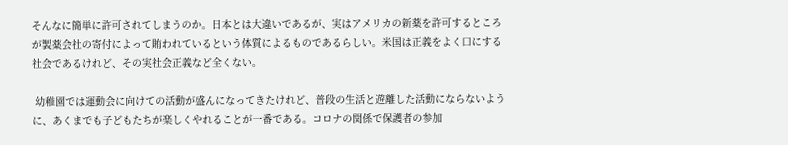そんなに簡単に許可されてしまうのか。日本とは大違いであるが、実はアメリカの新薬を許可するところが製薬会社の寄付によって賄われているという体質によるものであるらしい。米国は正義をよく口にする社会であるけれど、その実社会正義など全くない。

 幼稚園では運動会に向けての活動が盛んになってきたけれど、普段の生活と遊離した活動にならないように、あくまでも子どもたちが楽しくやれることが一番である。コロナの関係で保護者の参加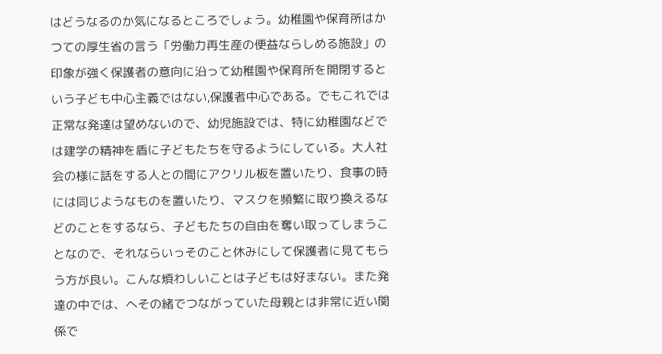はどうなるのか気になるところでしょう。幼稚園や保育所はかつての厚生省の言う「労働力再生産の便益ならしめる施設」の印象が強く保護者の意向に沿って幼稚園や保育所を開閉するという子ども中心主義ではない,保護者中心である。でもこれでは正常な発達は望めないので、幼児施設では、特に幼稚園などでは建学の精神を盾に子どもたちを守るようにしている。大人社会の様に話をする人との間にアクリル板を置いたり、食事の時には同じようなものを置いたり、マスクを頻繁に取り換えるなどのことをするなら、子どもたちの自由を奪い取ってしまうことなので、それならいっそのこと休みにして保護者に見てもらう方が良い。こんな煩わしいことは子どもは好まない。また発達の中では、へその緒でつながっていた母親とは非常に近い関係で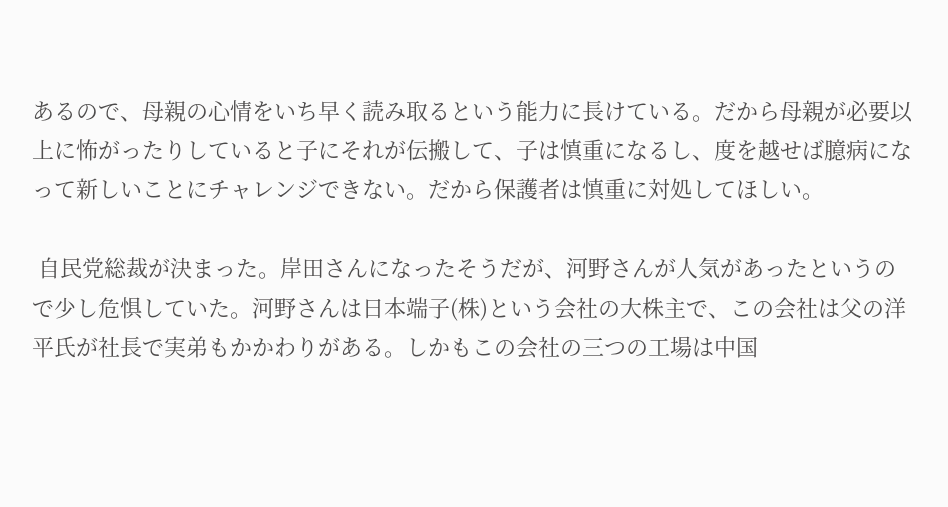あるので、母親の心情をいち早く読み取るという能力に長けている。だから母親が必要以上に怖がったりしていると子にそれが伝搬して、子は慎重になるし、度を越せば臆病になって新しいことにチャレンジできない。だから保護者は慎重に対処してほしい。

 自民党総裁が決まった。岸田さんになったそうだが、河野さんが人気があったというので少し危惧していた。河野さんは日本端子(株)という会社の大株主で、この会社は父の洋平氏が社長で実弟もかかわりがある。しかもこの会社の三つの工場は中国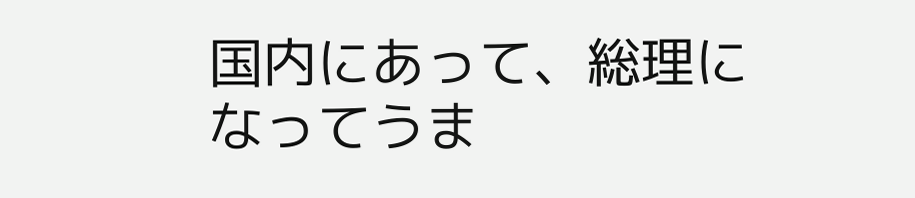国内にあって、総理になってうま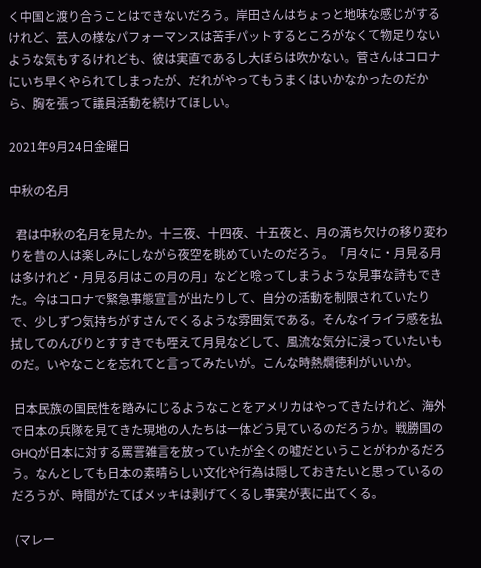く中国と渡り合うことはできないだろう。岸田さんはちょっと地味な感じがするけれど、芸人の様なパフォーマンスは苦手パットするところがなくて物足りないような気もするけれども、彼は実直であるし大ぼらは吹かない。菅さんはコロナにいち早くやられてしまったが、だれがやってもうまくはいかなかったのだから、胸を張って議員活動を続けてほしい。

2021年9月24日金曜日

中秋の名月

  君は中秋の名月を見たか。十三夜、十四夜、十五夜と、月の満ち欠けの移り変わりを昔の人は楽しみにしながら夜空を眺めていたのだろう。「月々に・月見る月は多けれど・月見る月はこの月の月」などと唸ってしまうような見事な詩もできた。今はコロナで緊急事態宣言が出たりして、自分の活動を制限されていたりで、少しずつ気持ちがすさんでくるような雰囲気である。そんなイライラ感を払拭してのんびりとすすきでも咥えて月見などして、風流な気分に浸っていたいものだ。いやなことを忘れてと言ってみたいが。こんな時熱燗徳利がいいか。

 日本民族の国民性を踏みにじるようなことをアメリカはやってきたけれど、海外で日本の兵隊を見てきた現地の人たちは一体どう見ているのだろうか。戦勝国のGHQが日本に対する罵詈雑言を放っていたが全くの嘘だということがわかるだろう。なんとしても日本の素晴らしい文化や行為は隠しておきたいと思っているのだろうが、時間がたてばメッキは剥げてくるし事実が表に出てくる。

 (マレー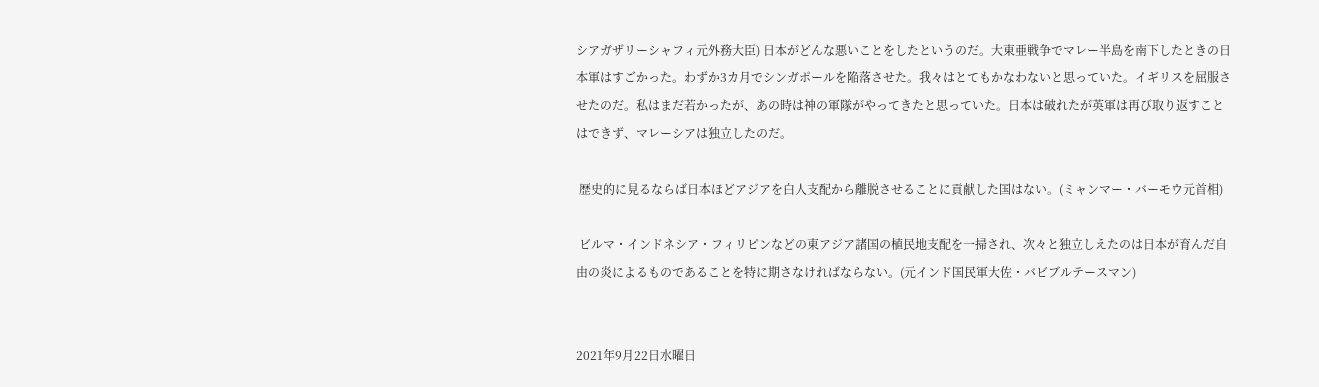シアガザリーシャフィ元外務大臣) 日本がどんな悪いことをしたというのだ。大東亜戦争でマレー半島を南下したときの日本軍はすごかった。わずか3カ月でシンガポールを陥落させた。我々はとてもかなわないと思っていた。イギリスを屈服させたのだ。私はまだ若かったが、あの時は神の軍隊がやってきたと思っていた。日本は破れたが英軍は再び取り返すことはできず、マレーシアは独立したのだ。

 歴史的に見るならば日本ほどアジアを白人支配から離脱させることに貢献した国はない。(ミャンマー・バーモウ元首相)

 ビルマ・インドネシア・フィリピンなどの東アジア諸国の植民地支配を一掃され、次々と独立しえたのは日本が育んだ自由の炎によるものであることを特に期さなければならない。(元インド国民軍大佐・バビブルテースマン)


2021年9月22日水曜日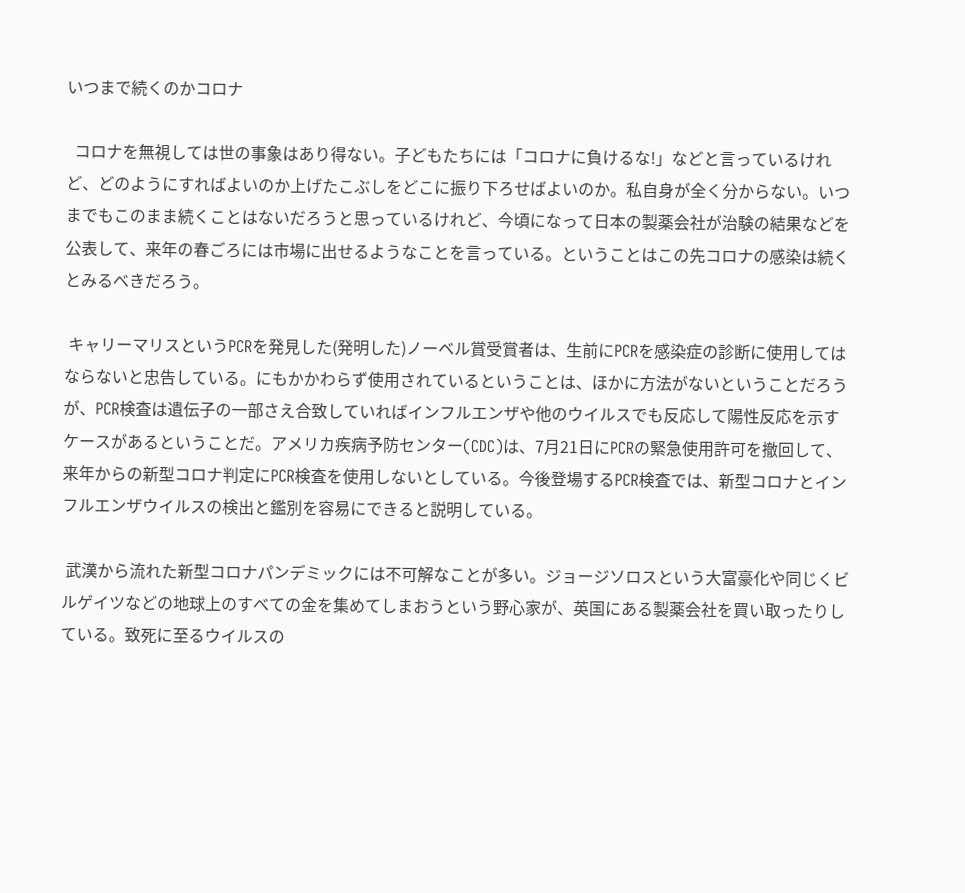いつまで続くのかコロナ

  コロナを無視しては世の事象はあり得ない。子どもたちには「コロナに負けるな!」などと言っているけれど、どのようにすればよいのか上げたこぶしをどこに振り下ろせばよいのか。私自身が全く分からない。いつまでもこのまま続くことはないだろうと思っているけれど、今頃になって日本の製薬会社が治験の結果などを公表して、来年の春ごろには市場に出せるようなことを言っている。ということはこの先コロナの感染は続くとみるべきだろう。

 キャリーマリスというPCRを発見した(発明した)ノーベル賞受賞者は、生前にPCRを感染症の診断に使用してはならないと忠告している。にもかかわらず使用されているということは、ほかに方法がないということだろうが、PCR検査は遺伝子の一部さえ合致していればインフルエンザや他のウイルスでも反応して陽性反応を示すケースがあるということだ。アメリカ疾病予防センター(CDC)は、7月21日にPCRの緊急使用許可を撤回して、来年からの新型コロナ判定にPCR検査を使用しないとしている。今後登場するPCR検査では、新型コロナとインフルエンザウイルスの検出と鑑別を容易にできると説明している。

 武漢から流れた新型コロナパンデミックには不可解なことが多い。ジョージソロスという大富豪化や同じくビルゲイツなどの地球上のすべての金を集めてしまおうという野心家が、英国にある製薬会社を買い取ったりしている。致死に至るウイルスの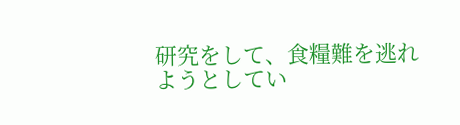研究をして、食糧難を逃れようとしてい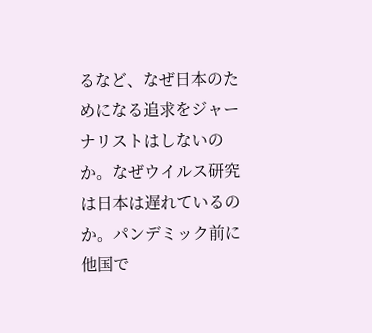るなど、なぜ日本のためになる追求をジャーナリストはしないのか。なぜウイルス研究は日本は遅れているのか。パンデミック前に他国で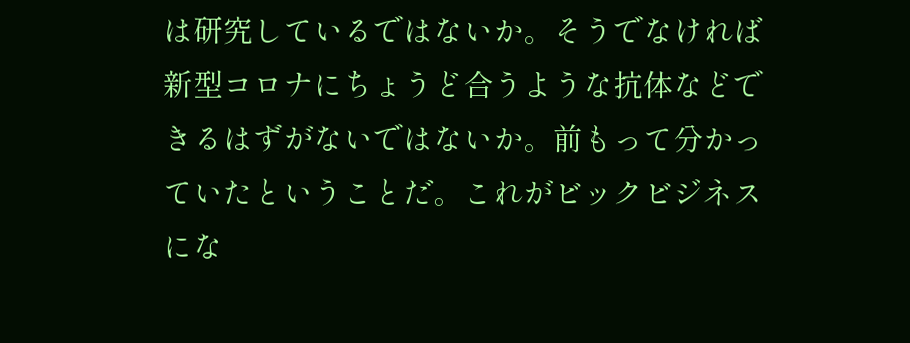は研究しているではないか。そうでなければ新型コロナにちょうど合うような抗体などできるはずがないではないか。前もって分かっていたということだ。これがビックビジネスにな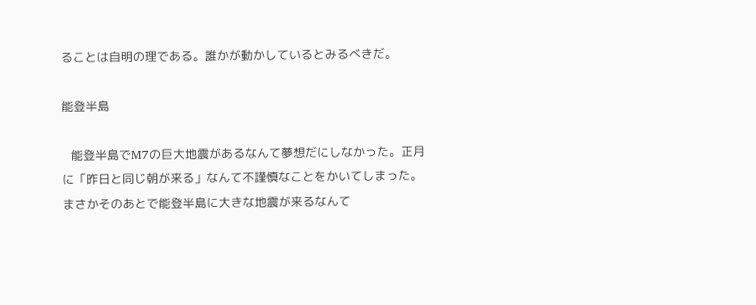ることは自明の理である。誰かが動かしているとみるべきだ。

能登半島

   能登半島でM7の巨大地震があるなんて夢想だにしなかった。正月に「昨日と同じ朝が来る」なんて不謹慎なことをかいてしまった。まさかそのあとで能登半島に大きな地震が来るなんて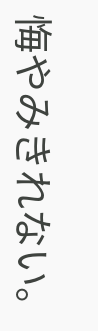悔やみきれない。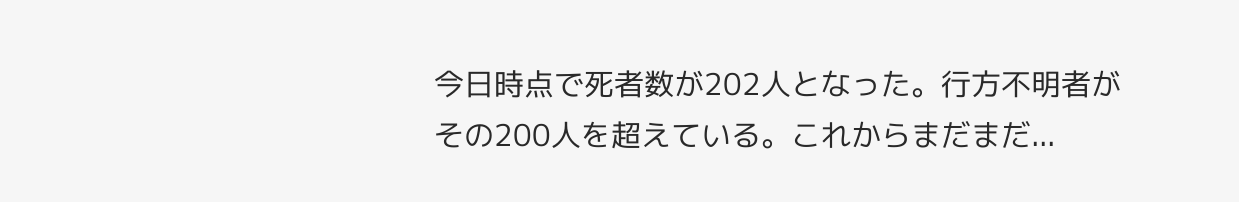今日時点で死者数が202人となった。行方不明者がその200人を超えている。これからまだまだ...